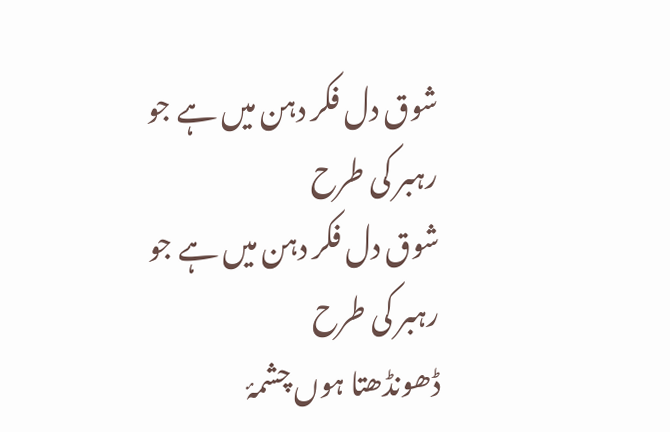شوق دل فکر دہن میں ہے جو رہبر کی طرح
شوق دل فکر دہن میں ہے جو رہبر کی طرح
ڈھونڈھتا ہوں چشمۂ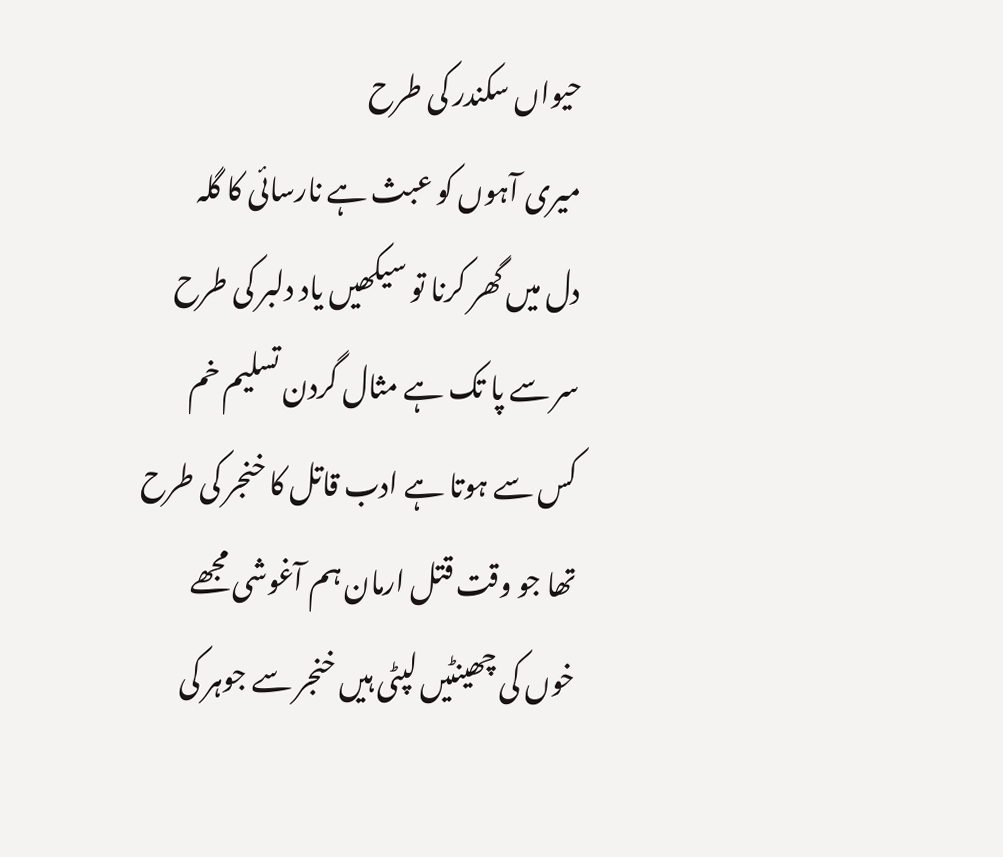حیواں سکندر کی طرح
میری آہوں کو عبث ہے نارسائی کا گلہ
دل میں گھر کرنا تو سیکھیں یاد دلبر کی طرح
سر سے پا تک ہے مثال گردن تسلیم خم
کس سے ہوتا ہے ادب قاتل کا خنجر کی طرح
تھا جو وقت قتل ارمان ہم آغوشی مجھے
خوں کی چھینٹیں لپٹی ہیں خنجر سے جوہر کی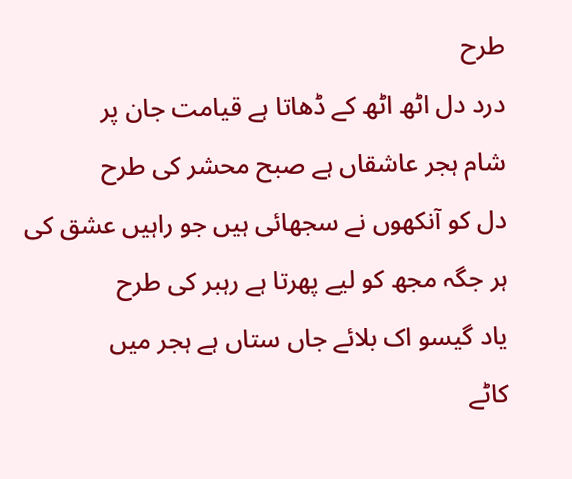طرح
درد دل اٹھ اٹھ کے ڈھاتا ہے قیامت جان پر
شام ہجر عاشقاں ہے صبح محشر کی طرح
دل کو آنکھوں نے سجھائی ہیں جو راہیں عشق کی
ہر جگہ مجھ کو لیے پھرتا ہے رہبر کی طرح
یاد گیسو اک بلائے جاں ستاں ہے ہجر میں
کاٹے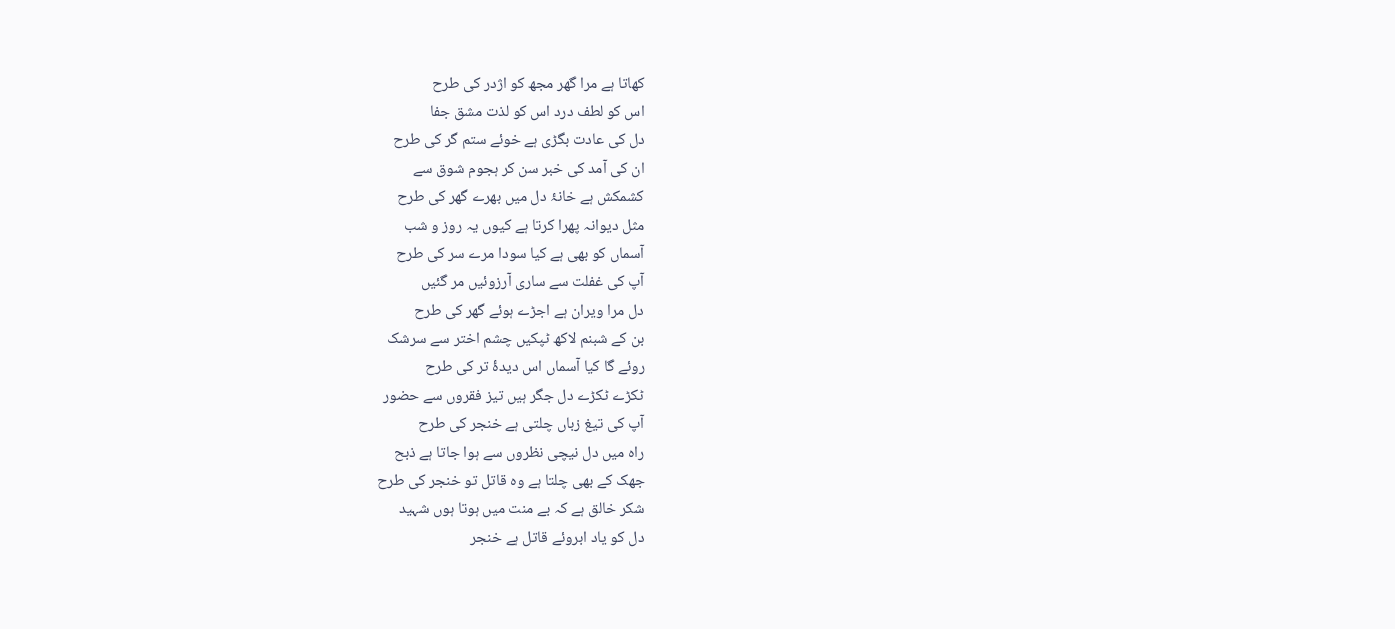کھاتا ہے مرا گھر مجھ کو اژدر کی طرح
اس کو لطف درد اس کو لذت مشق جفا
دل کی عادت بگڑی ہے خوئے ستم گر کی طرح
ان کی آمد کی خبر سن کر ہجوم شوق سے
کشمکش ہے خانۂ دل میں بھرے گھر کی طرح
مثل دیوانہ پھرا کرتا ہے کیوں یہ روز و شب
آسماں کو بھی ہے کیا سودا مرے سر کی طرح
آپ کی غفلت سے ساری آرزوئیں مر گئیں
دل مرا ویران ہے اجڑے ہوئے گھر کی طرح
بن کے شبنم لاکھ ٹپکیں چشم اختر سے سرشک
روئے گا کیا آسماں اس دیدۂ تر کی طرح
ٹکڑے ٹکڑے دل جگر ہیں تیز فقروں سے حضور
آپ کی تیغ زباں چلتی ہے خنجر کی طرح
راہ میں دل نیچی نظروں سے ہوا جاتا ہے ذبح
جھک کے بھی چلتا ہے وہ قاتل تو خنجر کی طرح
شکر خالق ہے کہ بے منت میں ہوتا ہوں شہید
دل کو یاد ابروئے قاتل ہے خنجر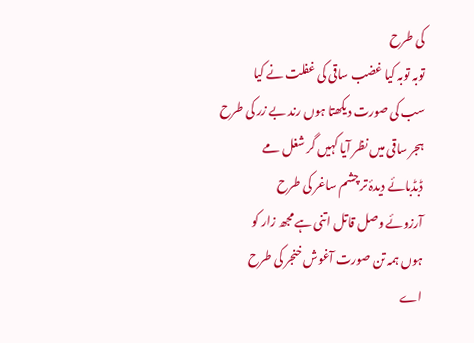کی طرح
توبہ توبہ کیا غضب ساقی کی غفلت نے کیا
سب کی صورت دیکھتا ہوں رند بے زر کی طرح
ہجر ساقی میں نظر آیا کہیں گر شغل مے
ڈبڈبائے دیدۂ تر چشم ساغر کی طرح
آرزوئے وصل قاتل اتنی ہے مجھ زار کو
ہوں ہمہ تن صورت آغوش خنجر کی طرح
اے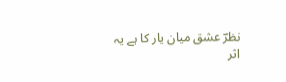نظرؔ عشق میان یار کا ہے یہ اثر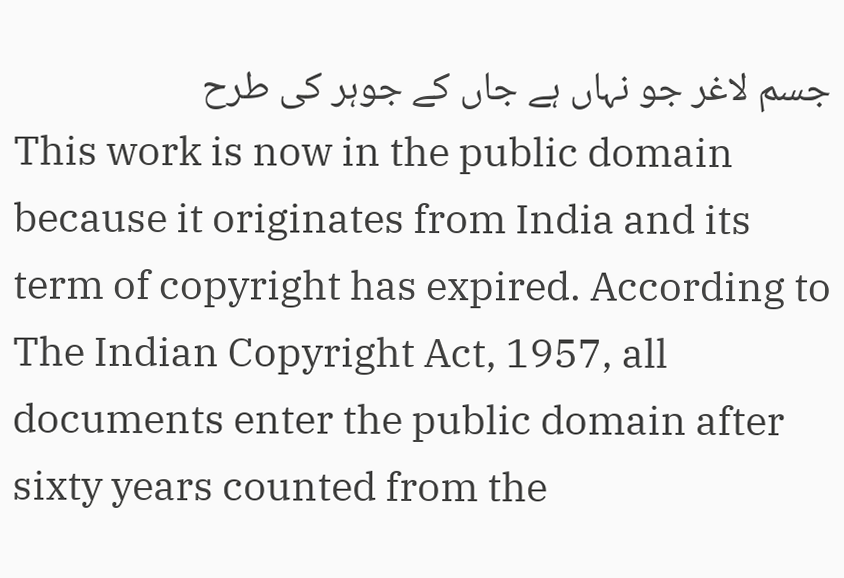جسم لاغر جو نہاں ہے جاں کے جوہر کی طرح
This work is now in the public domain because it originates from India and its term of copyright has expired. According to The Indian Copyright Act, 1957, all documents enter the public domain after sixty years counted from the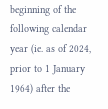beginning of the following calendar year (ie. as of 2024, prior to 1 January 1964) after the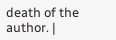death of the author. |